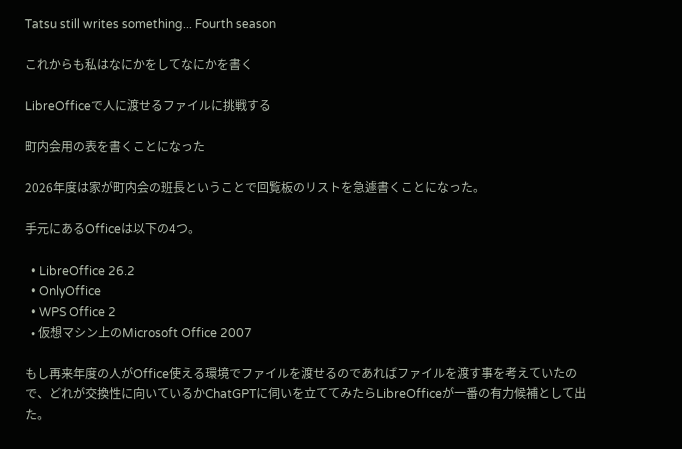Tatsu still writes something... Fourth season

これからも私はなにかをしてなにかを書く

LibreOfficeで人に渡せるファイルに挑戦する

町内会用の表を書くことになった

2026年度は家が町内会の班長ということで回覧板のリストを急遽書くことになった。

手元にあるOfficeは以下の4つ。

  • LibreOffice 26.2
  • OnlyOffice
  • WPS Office 2
  • 仮想マシン上のMicrosoft Office 2007

もし再来年度の人がOffice使える環境でファイルを渡せるのであればファイルを渡す事を考えていたので、どれが交換性に向いているかChatGPTに伺いを立ててみたらLibreOfficeが一番の有力候補として出た。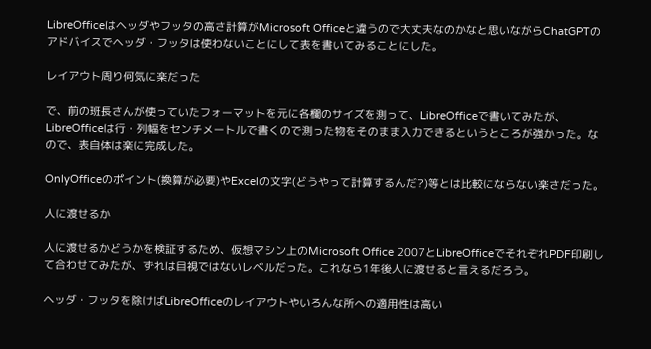LibreOfficeはヘッダやフッタの高さ計算がMicrosoft Officeと違うので大丈夫なのかなと思いながらChatGPTのアドバイスでヘッダ・フッタは使わないことにして表を書いてみることにした。

レイアウト周り何気に楽だった

で、前の班長さんが使っていたフォーマットを元に各欄のサイズを測って、LibreOfficeで書いてみたが、LibreOfficeは行・列幅をセンチメートルで書くので測った物をそのまま入力できるというところが強かった。なので、表自体は楽に完成した。

OnlyOfficeのポイント(換算が必要)やExcelの文字(どうやって計算するんだ?)等とは比較にならない楽さだった。

人に渡せるか

人に渡せるかどうかを検証するため、仮想マシン上のMicrosoft Office 2007とLibreOfficeでそれぞれPDF印刷して合わせてみたが、ずれは目視ではないレベルだった。これなら1年後人に渡せると言えるだろう。

ヘッダ・フッタを除けばLibreOfficeのレイアウトやいろんな所への適用性は高い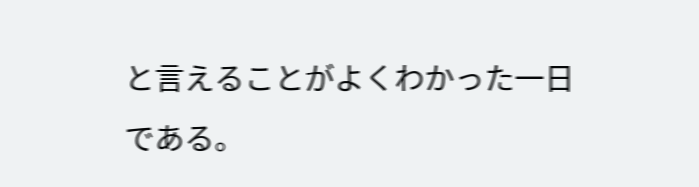と言えることがよくわかった一日である。